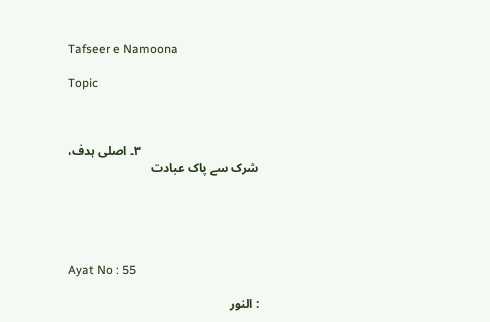Tafseer e Namoona

Topic



                                      ۳۔ اصلی ہدف، شرک سے پاک عبادت





Ayat No : 55

: النور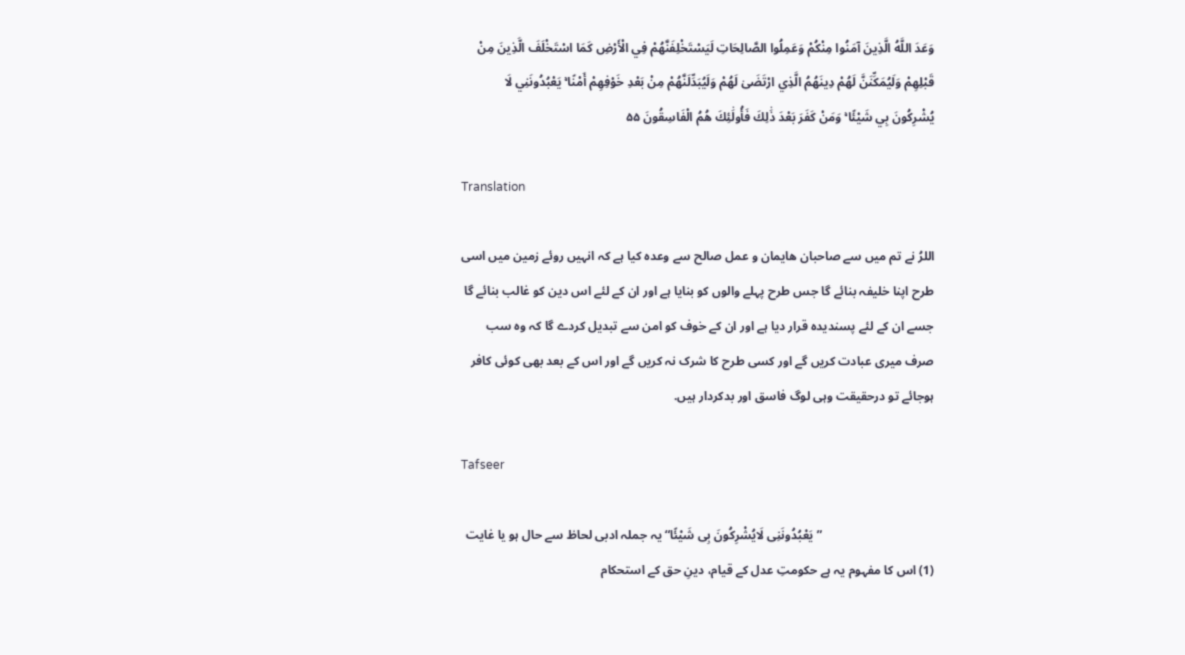وَعَدَ اللَّهُ الَّذِينَ آمَنُوا مِنْكُمْ وَعَمِلُوا الصَّالِحَاتِ لَيَسْتَخْلِفَنَّهُمْ فِي الْأَرْضِ كَمَا اسْتَخْلَفَ الَّذِينَ مِنْ قَبْلِهِمْ وَلَيُمَكِّنَنَّ لَهُمْ دِينَهُمُ الَّذِي ارْتَضَىٰ لَهُمْ وَلَيُبَدِّلَنَّهُمْ مِنْ بَعْدِ خَوْفِهِمْ أَمْنًا ۚ يَعْبُدُونَنِي لَا يُشْرِكُونَ بِي شَيْئًا ۚ وَمَنْ كَفَرَ بَعْدَ ذَٰلِكَ فَأُولَٰئِكَ هُمُ الْفَاسِقُونَ ۵۵

Translation

اللرُ نے تم میں سے صاحبان هایمان و عمل صالح سے وعدہ کیا ہے کہ انہیں روئے زمین میں اسی طرح اپنا خلیفہ بنائے گا جس طرح پہلے والوں کو بنایا ہے اور ان کے لئے اس دین کو غالب بنائے گا جسے ان کے لئے پسندیدہ قرار دیا ہے اور ان کے خوف کو امن سے تبدیل کردے گا کہ وہ سب صرف میری عبادت کریں گے اور کسی طرح کا شرک نہ کریں گے اور اس کے بعد بھی کوئی کافر ہوجائے تو درحقیقت وہی لوگ فاسق اور بدکردار ہیں.

Tafseer

                                    ”یَعْبُدُونَنِی لَایُشْرِکُونَ بِی شَیْئًا“ یہ جملہ ادبی لحاظ سے حال ہو یا غایت (1) اس کا مفہوم یہ ہے حکومتِ عدل کے قیام، دینِ حق کے استحکام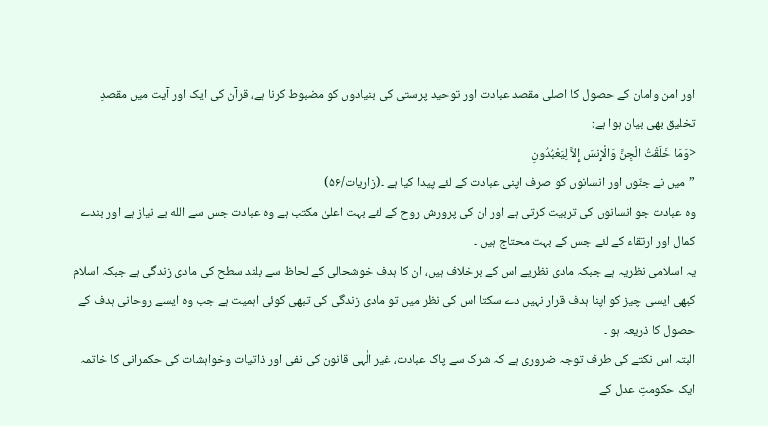اور امن وامان کے حصول کا اصلی مقصد عبادت اور توحید پرستی کی بنیادوں کو مضبوط کرنا ہے، قرآن کی ایک اور آیت میں مقصدِ تخلیق بھی بیان ہوا ہے:
<وَمَا خَلَقْتُ الْجِنَّ وَالْإِنسَ إِلاَّ لِیَعْبُدُونِ
”میں نے جنّوں اور انسانوں کو صرف اپنی عبادت کے لئے پیدا کیا ہے ۔(زاریات/۵۶)
وہ عبادت جو انسانوں کی تربیت کرتی ہے اور ان کی پرورش روح کے لئے بہت اعلیٰ مکتب ہے وہ عبادت جس سے الله بے نیاز ہے اور بندے کمال اور ارتقاء کے لئے جس کے بہت محتاج ہیں ۔
یہ اسلامی نظریہ ہے جبکہ مادی نظریے اس کے برخلاف ہیں، ان کا ہدف خوشحالی کے لحاظ سے بلند سطح کی مادی زندگی ہے جبکہ اسلام کبھی ایسی چیز کو اپنا ہدف قرار نہیں دے سکتا اس کی نظر میں تو مادی زندگی کی تبھی کوئی اہمیت ہے جب وہ ایسے روحانی ہدف کے حصول کا ذریعہ ہو ۔
البتہ اس نکتے کی طرف توجہ ضروری ہے کہ شرک سے پاک عبادت، غیر الٰہی قانون کی نفی اور ذاتیات وخواہشات کی حکمرانی کا خاتمہ ایک حکومتِ عدل کے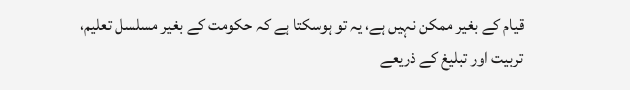قیام کے بغیر ممکن نہیں ہے، یہ تو ہوسکتا ہے کہ حکومت کے بغیر مسلسل تعلیم، تربیت اور تبلیغ کے ذریعے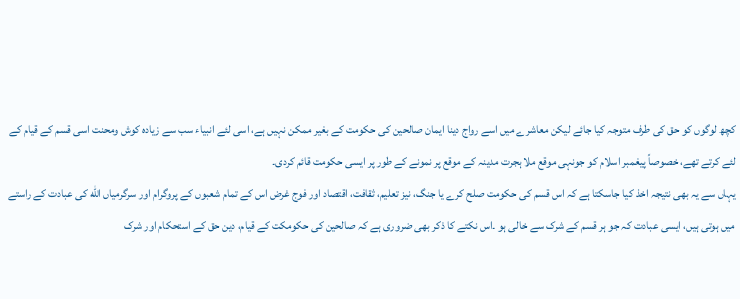کچھ لوگوں کو حق کی طرف متوجہ کیا جائے لیکن معاشرے میں اسے رواج دینا ایمان صالحین کی حکومت کے بغیر ممکن نہیں ہے، اسی لئے انبیاء سب سے زیادہ کوش ومحنت اسی قسم کے قیام کے لئے کرتے تھے، خصوصاً پیغمبر اسلام کو جونہی موقع ملا ہجرت مدینہ کے موقع پر نمونے کے طور پر ایسی حکومت قائم کردی۔
یہاں سے یہ بھی نتیجہ اخذ کیا جاسکتا ہے کہ اس قسم کی حکومت صلح کرے یا جنگ، نیز تعلیم، ثقافت، اقتصاد اور فوج غرض اس کے تمام شعبوں کے پروگرام اور سرگرمیاں الله کی عبادت کے راستے میں ہوتی ہیں، ایسی عبادت کہ جو ہر قسم کے شرک سے خالی ہو ۔اس نکتے کا ذکر بھی ضروری ہے کہ صالحین کی حکومکت کے قیام، دین حق کے استحکام اور شرک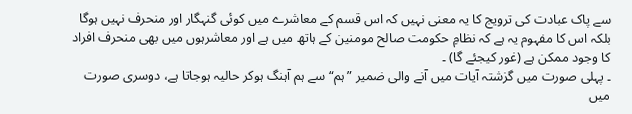سے پاک عبادت کی ترویج کا یہ معنی نہیں کہ اس قسم کے معاشرے میں کوئی گنہگار اور منحرف نہیں ہوگا بلکہ اس کا مفہوم یہ ہے کہ نظامِ حکومت صالح مومنین کے ہاتھ میں ہے اور معاشرہوں میں بھی منحرف افراد کا وجود ممکن ہے (غور کیجئے گا) ۔
۔ پہلی صورت میں گزشتہ آیات میں آنے والی ضمیر ”ہم“ سے ہم آہنگ ہوکر حالیہ ہوجاتا ہے، دوسری صورت میں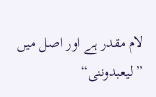لام مقدر ہے اور اصل میں ”لیعبدوننی“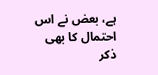ہے، بعض نے اس احتمال کا بھی ذکر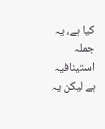کیا ہے، یہ جملہ استینافیہ ہے لیکن یہ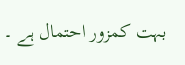بہت کمزور احتمال ہے ۔